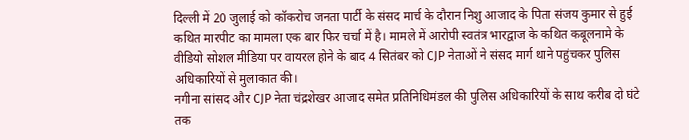दिल्ली में 20 जुलाई को कॉकरोच जनता पार्टी के संसद मार्च के दौरान निशु आजाद के पिता संजय कुमार से हुई कथित मारपीट का मामला एक बार फिर चर्चा में है। मामले में आरोपी स्वतंत्र भारद्वाज के कथित कबूलनामे के वीडियो सोशल मीडिया पर वायरल होने के बाद 4 सितंबर को CJP नेताओं ने संसद मार्ग थाने पहुंचकर पुलिस अधिकारियों से मुलाकात की।
नगीना सांसद और CJP नेता चंद्रशेखर आजाद समेत प्रतिनिधिमंडल की पुलिस अधिकारियों के साथ करीब दो घंटे तक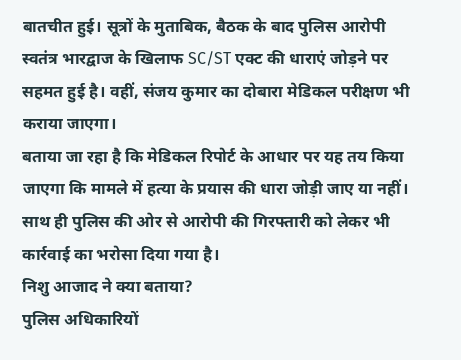बातचीत हुई। सूत्रों के मुताबिक, बैठक के बाद पुलिस आरोपी स्वतंत्र भारद्वाज के खिलाफ SC/ST एक्ट की धाराएं जोड़ने पर सहमत हुई है। वहीं, संजय कुमार का दोबारा मेडिकल परीक्षण भी कराया जाएगा।
बताया जा रहा है कि मेडिकल रिपोर्ट के आधार पर यह तय किया जाएगा कि मामले में हत्या के प्रयास की धारा जोड़ी जाए या नहीं। साथ ही पुलिस की ओर से आरोपी की गिरफ्तारी को लेकर भी कार्रवाई का भरोसा दिया गया है।
निशु आजाद ने क्या बताया?
पुलिस अधिकारियों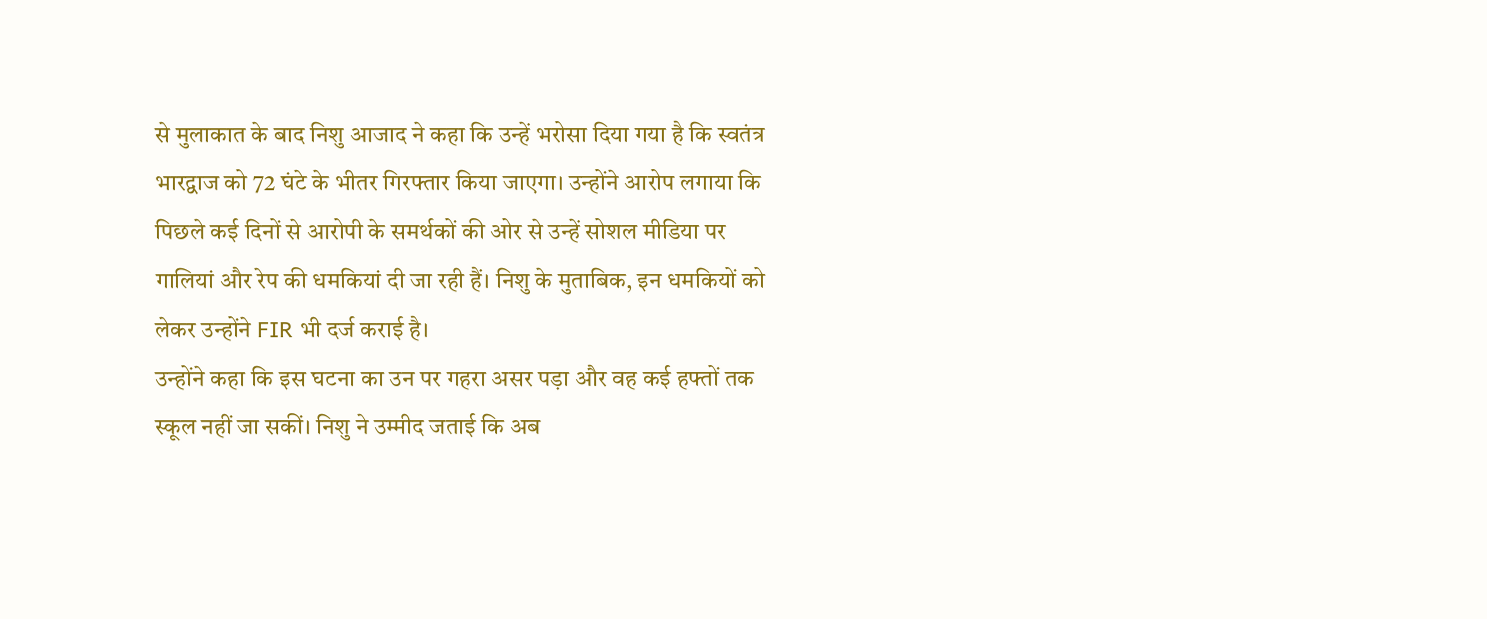से मुलाकात के बाद निशु आजाद ने कहा कि उन्हें भरोसा दिया गया है कि स्वतंत्र भारद्वाज को 72 घंटे के भीतर गिरफ्तार किया जाएगा। उन्होंने आरोप लगाया कि पिछले कई दिनों से आरोपी के समर्थकों की ओर से उन्हें सोशल मीडिया पर गालियां और रेप की धमकियां दी जा रही हैं। निशु के मुताबिक, इन धमकियों को लेकर उन्होंने FIR भी दर्ज कराई है।
उन्होंने कहा कि इस घटना का उन पर गहरा असर पड़ा और वह कई हफ्तों तक स्कूल नहीं जा सकीं। निशु ने उम्मीद जताई कि अब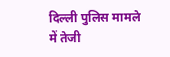दिल्ली पुलिस मामले में तेजी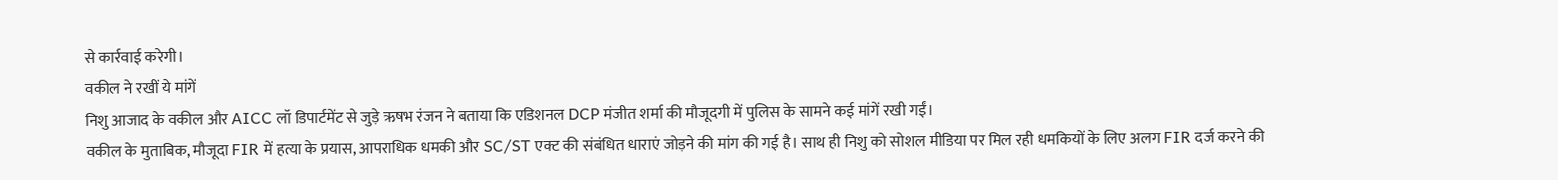से कार्रवाई करेगी।
वकील ने रखीं ये मांगें
निशु आजाद के वकील और AICC लॉ डिपार्टमेंट से जुड़े ऋषभ रंजन ने बताया कि एडिशनल DCP मंजीत शर्मा की मौजूदगी में पुलिस के सामने कई मांगें रखी गईं।
वकील के मुताबिक, मौजूदा FIR में हत्या के प्रयास, आपराधिक धमकी और SC/ST एक्ट की संबंधित धाराएं जोड़ने की मांग की गई है। साथ ही निशु को सोशल मीडिया पर मिल रही धमकियों के लिए अलग FIR दर्ज करने की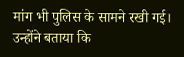मांग भी पुलिस के सामने रखी गई।
उन्होंने बताया कि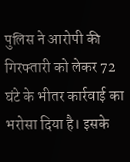पुलिस ने आरोपी की गिरफ्तारी को लेकर 72 घंटे के भीतर कार्रवाई का भरोसा दिया है। इसके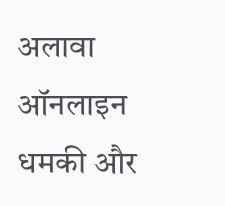अलावा ऑनलाइन धमकी और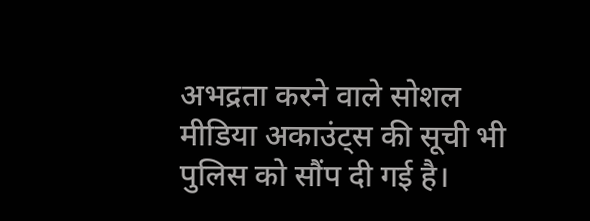अभद्रता करने वाले सोशल मीडिया अकाउंट्स की सूची भी पुलिस को सौंप दी गई है।